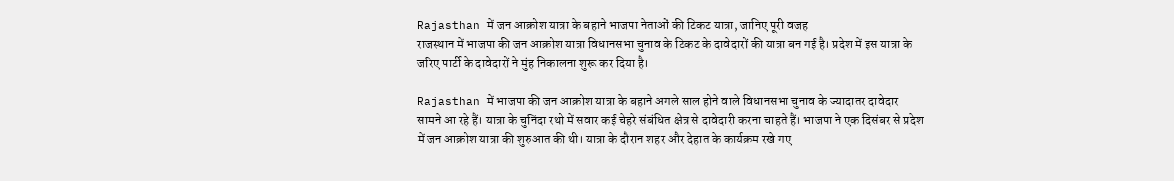Rajasthan में जन आक्रोश यात्रा के बहाने भाजपा नेताओं की टिकट यात्रा, जानिए पूरी वजह
राजस्थान में भाजपा की जन आक्रोश यात्रा विधानसभा चुनाव के टिकट के दावेदारों की यात्रा बन गई है। प्रदेश में इस यात्रा के जरिए पार्टी के दावेदारों ने मुंह निकालना शुरू कर दिया है।

Rajasthan में भाजपा की जन आक्रोश यात्रा के बहाने अगले साल होने वाले विधानसभा चुनाव के ज्यादातर दावेदार सामने आ रहे हैं। यात्रा के चुनिंदा रथो में सवार कई चेहरे संबंधित क्षेत्र से दावेदारी करना चाहते हैं। भाजपा ने एक दिसंबर से प्रदेश में जन आक्रोश यात्रा की शुरुआत की थी। यात्रा के दौरान शहर और देहात के कार्यक्रम रखे गए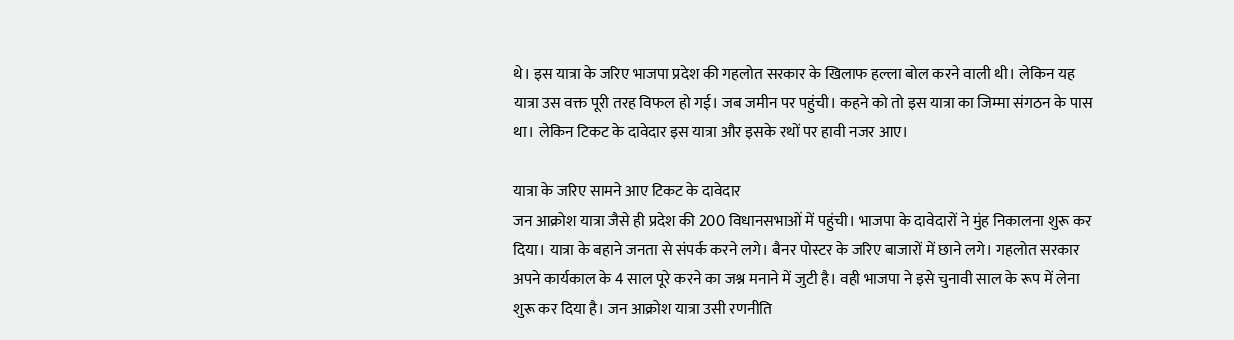थे। इस यात्रा के जरिए भाजपा प्रदेश की गहलोत सरकार के खिलाफ हल्ला बोल करने वाली थी। लेकिन यह यात्रा उस वक्त पूरी तरह विफल हो गई। जब जमीन पर पहुंची। कहने को तो इस यात्रा का जिम्मा संगठन के पास था। लेकिन टिकट के दावेदार इस यात्रा और इसके रथों पर हावी नजर आए।

यात्रा के जरिए सामने आए टिकट के दावेदार
जन आक्रोश यात्रा जैसे ही प्रदेश की 200 विधानसभाओं में पहुंची। भाजपा के दावेदारों ने मुंह निकालना शुरू कर दिया। यात्रा के बहाने जनता से संपर्क करने लगे। बैनर पोस्टर के जरिए बाजारों में छाने लगे। गहलोत सरकार अपने कार्यकाल के 4 साल पूरे करने का जश्न मनाने में जुटी है। वही भाजपा ने इसे चुनावी साल के रूप में लेना शुरू कर दिया है। जन आक्रोश यात्रा उसी रणनीति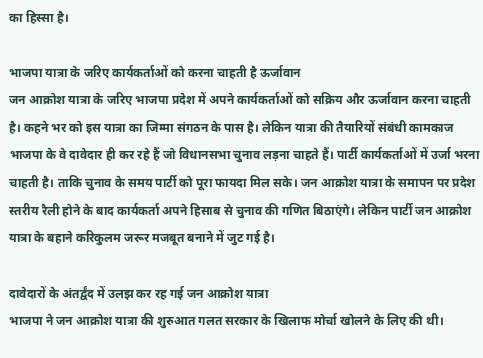का हिस्सा है।

भाजपा यात्रा के जरिए कार्यकर्ताओं को करना चाहती है ऊर्जावान
जन आक्रोश यात्रा के जरिए भाजपा प्रदेश में अपने कार्यकर्ताओं को सक्रिय और ऊर्जावान करना चाहती है। कहने भर को इस यात्रा का जिम्मा संगठन के पास है। लेकिन यात्रा की तैयारियों संबंधी कामकाज भाजपा के वे दावेदार ही कर रहे हैं जो विधानसभा चुनाव लड़ना चाहते हैं। पार्टी कार्यकर्ताओं में उर्जा भरना चाहती है। ताकि चुनाव के समय पार्टी को पूरा फायदा मिल सके। जन आक्रोश यात्रा के समापन पर प्रदेश स्तरीय रैली होने के बाद कार्यकर्ता अपने हिसाब से चुनाव की गणित बिठाएंगे। लेकिन पार्टी जन आक्रोश यात्रा के बहाने करिकुलम जरूर मजबूत बनाने में जुट गई है।

दावेदारों के अंतर्द्वंद में उलझ कर रह गई जन आक्रोश यात्रा
भाजपा ने जन आक्रोश यात्रा की शुरुआत गलत सरकार के खिलाफ मोर्चा खोलने के लिए की थी।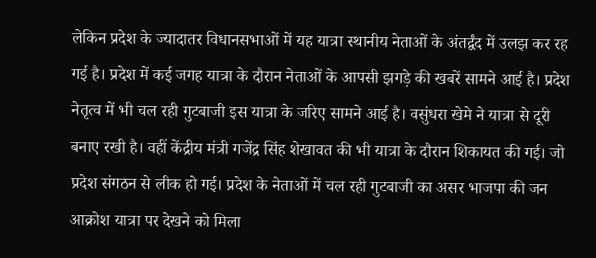लेकिन प्रदेश के ज्यादातर विधानसभाओं में यह यात्रा स्थानीय नेताओं के अंतर्द्वंद में उलझ कर रह गई है। प्रदेश में कई जगह यात्रा के दौरान नेताओं के आपसी झगड़े की खबरें सामने आई है। प्रदेश नेतृत्व में भी चल रही गुटबाजी इस यात्रा के जरिए सामने आई है। वसुंधरा खेमे ने यात्रा से दूरी बनाए रखी है। वहीं केंद्रीय मंत्री गजेंद्र सिंह शेखावत की भी यात्रा के दौरान शिकायत की गई। जो प्रदेश संगठन से लीक हो गई। प्रदेश के नेताओं में चल रही गुटबाजी का असर भाजपा की जन आक्रोश यात्रा पर देखने को मिला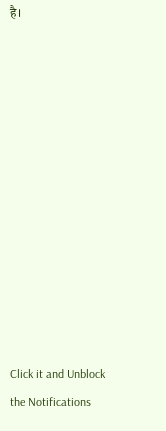है।












Click it and Unblock the Notifications